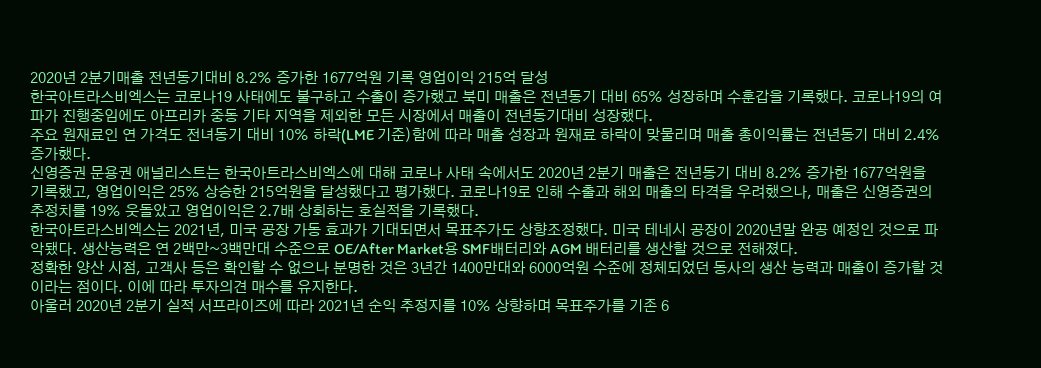2020년 2분기매출 전년동기대비 8.2% 증가한 1677억원 기록 영업이익 215억 달성
한국아트라스비엑스는 코로나19 사태에도 불구하고 수출이 증가했고 북미 매출은 전년동기 대비 65% 성장하며 수훈갑을 기록했다. 코로나19의 여파가 진행중임에도 아프리카 중동 기타 지역을 제외한 모든 시장에서 매출이 전년동기대비 성장했다.
주요 원재료인 연 가격도 전녀동기 대비 10% 하락(LME 기준)함에 따라 매출 성장과 원재료 하락이 맞물리며 매출 총이익률는 전년동기 대비 2.4% 증가했다.
신영증권 문용권 애널리스트는 한국아트라스비엑스에 대해 코로나 사태 속에서도 2020년 2분기 매출은 전년동기 대비 8.2% 증가한 1677억원을 기록했고, 영업이익은 25% 상승한 215억원을 달성했다고 평가했다. 코로나19로 인해 수출과 해외 매출의 타격을 우려했으나, 매출은 신영증권의 추정치를 19% 웃돌았고 영업이익은 2.7배 상회하는 호실적을 기록했다.
한국아트라스비엑스는 2021년, 미국 공장 가동 효과가 기대되면서 목표주가도 상향조정했다. 미국 테네시 공장이 2020년말 완공 예정인 것으로 파악됐다. 생산능력은 연 2백만~3백만대 수준으로 OE/After Market용 SMF배터리와 AGM 배터리를 생산할 것으로 전해졌다.
정확한 양산 시점, 고객사 등은 확인할 수 없으나 분명한 것은 3년간 1400만대와 6000억원 수준에 정체되었던 동사의 생산 능력과 매출이 증가할 것이라는 점이다. 이에 따라 투자의견 매수를 유지한다.
아울러 2020년 2분기 실적 서프라이즈에 따라 2021년 순익 추정지를 10% 상향하며 목표주가를 기존 6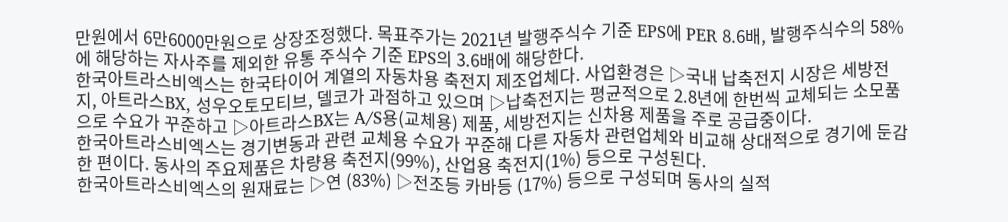만원에서 6만6000만원으로 상장조정했다. 목표주가는 2021년 발행주식수 기준 EPS에 PER 8.6배, 발행주식수의 58%에 해당하는 자사주를 제외한 유통 주식수 기준 EPS의 3.6배에 해당한다.
한국아트라스비엑스는 한국타이어 계열의 자동차용 축전지 제조업체다. 사업환경은 ▷국내 납축전지 시장은 세방전지, 아트라스BX, 성우오토모티브, 델코가 과점하고 있으며 ▷납축전지는 평균적으로 2.8년에 한번씩 교체되는 소모품으로 수요가 꾸준하고 ▷아트라스BX는 A/S용(교체용) 제품, 세방전지는 신차용 제품을 주로 공급중이다.
한국아트라스비엑스는 경기변동과 관련 교체용 수요가 꾸준해 다른 자동차 관련업체와 비교해 상대적으로 경기에 둔감한 편이다. 동사의 주요제품은 차량용 축전지(99%), 산업용 축전지(1%) 등으로 구성된다.
한국아트라스비엑스의 원재료는 ▷연 (83%) ▷전조등 카바등 (17%) 등으로 구성되며 동사의 실적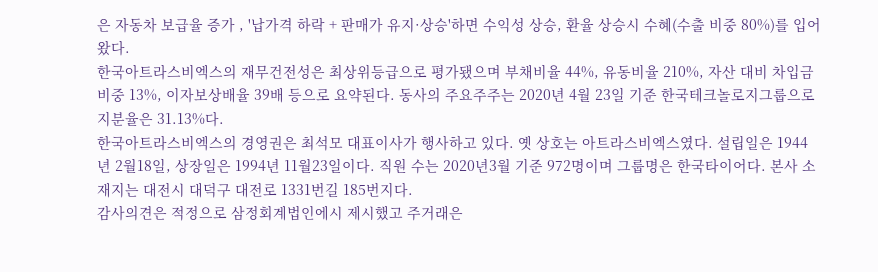은 자동차 보급율 증가 , '납가격 하락 + 판매가 유지·상승'하면 수익성 상승, 환율 상승시 수혜(수출 비중 80%)를 입어왔다.
한국아트라스비엑스의 재무건전성은 최상위등급으로 평가됐으며 부채비율 44%, 유동비율 210%, 자산 대비 차입금 비중 13%, 이자보상배율 39배 등으로 요약된다. 동사의 주요주주는 2020년 4월 23일 기준 한국테크놀로지그룹으로 지분율은 31.13%다.
한국아트라스비엑스의 경영권은 최석모 대표이사가 행사하고 있다. 옛 상호는 아트라스비엑스였다. 설립일은 1944년 2월18일, 상장일은 1994년 11월23일이다. 직원 수는 2020년3월 기준 972명이며 그룹명은 한국타이어다. 본사 소재지는 대전시 대덕구 대전로 1331번길 185번지다.
감사의견은 적정으로 삼정회계법인에시 제시했고 주거래은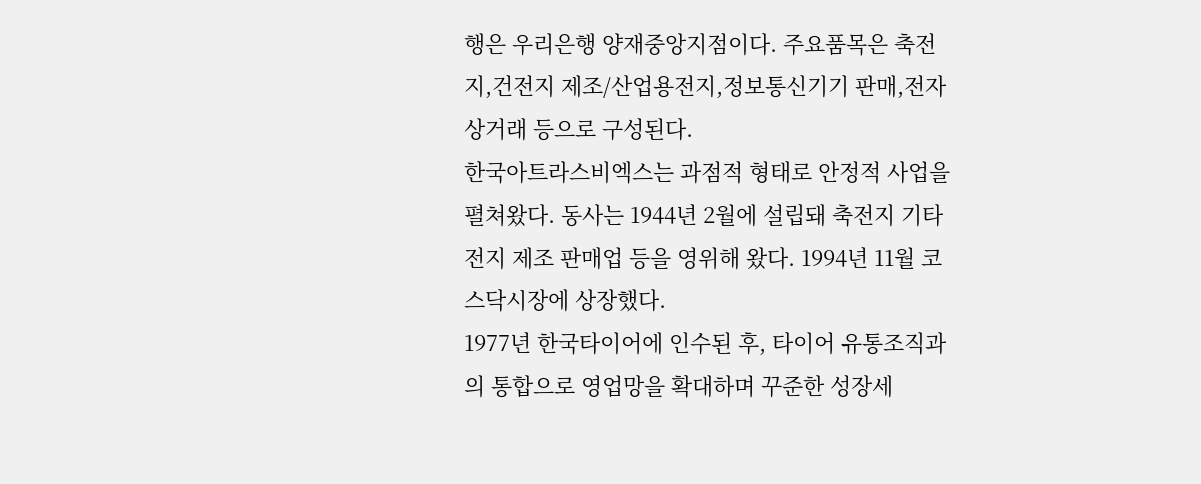행은 우리은행 양재중앙지점이다. 주요품목은 축전지,건전지 제조/산업용전지,정보통신기기 판매,전자상거래 등으로 구성된다.
한국아트라스비엑스는 과점적 형태로 안정적 사업을 펼쳐왔다. 동사는 1944년 2월에 설립돼 축전지 기타전지 제조 판매업 등을 영위해 왔다. 1994년 11월 코스닥시장에 상장했다.
1977년 한국타이어에 인수된 후, 타이어 유통조직과의 통합으로 영업망을 확대하며 꾸준한 성장세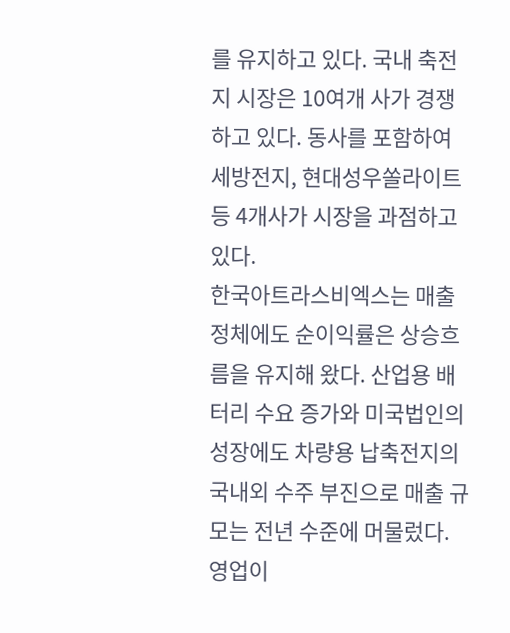를 유지하고 있다. 국내 축전지 시장은 10여개 사가 경쟁하고 있다. 동사를 포함하여 세방전지, 현대성우쏠라이트 등 4개사가 시장을 과점하고 있다.
한국아트라스비엑스는 매출 정체에도 순이익률은 상승흐름을 유지해 왔다. 산업용 배터리 수요 증가와 미국법인의 성장에도 차량용 납축전지의 국내외 수주 부진으로 매출 규모는 전년 수준에 머물렀다.
영업이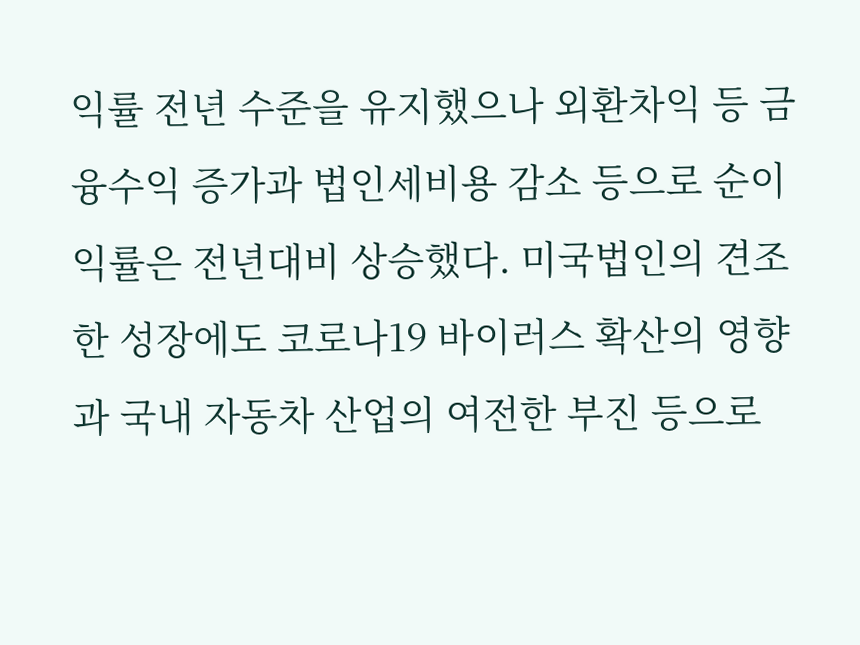익률 전년 수준을 유지했으나 외환차익 등 금융수익 증가과 법인세비용 감소 등으로 순이익률은 전년대비 상승했다. 미국법인의 견조한 성장에도 코로나19 바이러스 확산의 영향과 국내 자동차 산업의 여전한 부진 등으로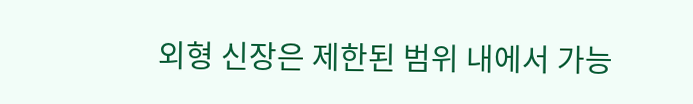외형 신장은 제한된 범위 내에서 가능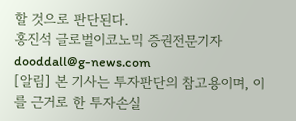할 것으로 판단된다.
홍진석 글로벌이코노믹 증권전문기자 dooddall@g-news.com
[알림] 본 기사는 투자판단의 참고용이며, 이를 근거로 한 투자손실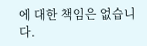에 대한 책임은 없습니다.